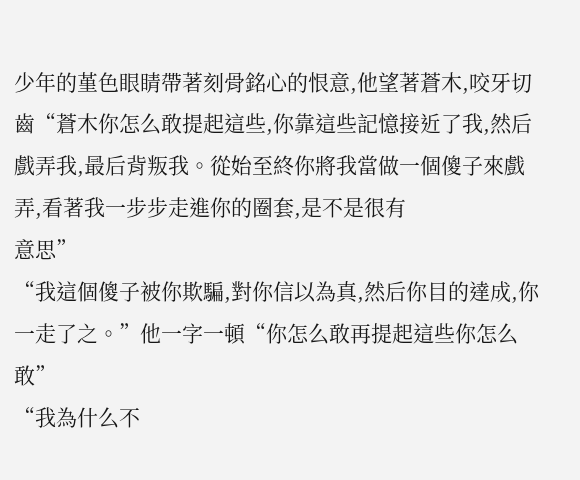少年的堇色眼睛帶著刻骨銘心的恨意,他望著蒼木,咬牙切齒“蒼木你怎么敢提起這些,你靠這些記憶接近了我,然后戲弄我,最后背叛我。從始至終你將我當做一個傻子來戲弄,看著我一步步走進你的圈套,是不是很有
意思”
“我這個傻子被你欺騙,對你信以為真,然后你目的達成,你一走了之。”他一字一頓“你怎么敢再提起這些你怎么敢”
“我為什么不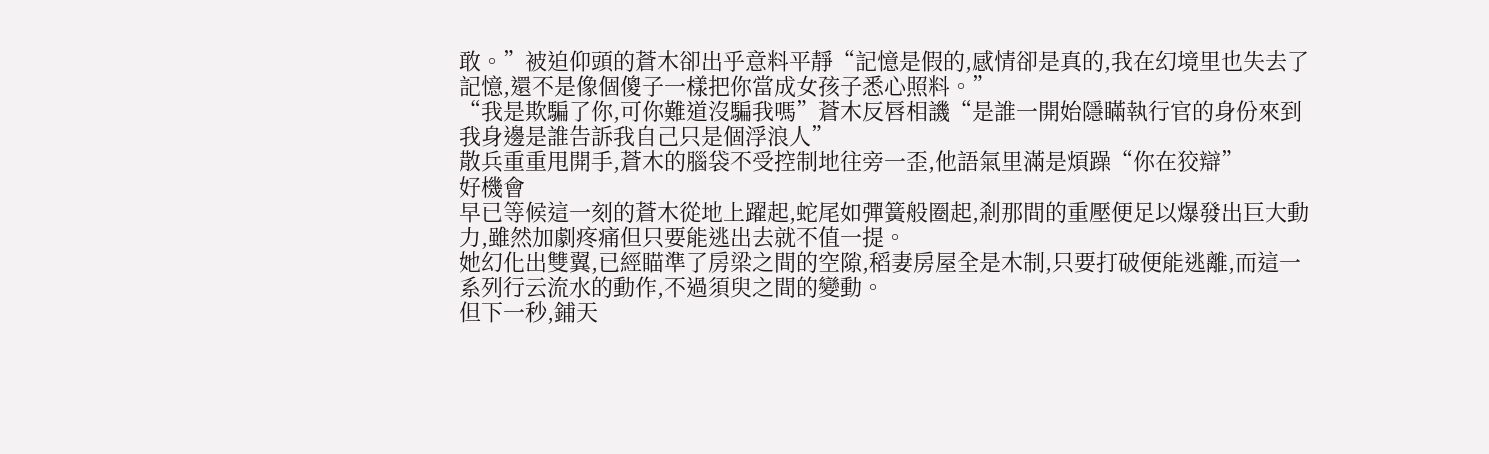敢。”被迫仰頭的蒼木卻出乎意料平靜“記憶是假的,感情卻是真的,我在幻境里也失去了記憶,還不是像個傻子一樣把你當成女孩子悉心照料。”
“我是欺騙了你,可你難道沒騙我嗎”蒼木反唇相譏“是誰一開始隱瞞執行官的身份來到我身邊是誰告訴我自己只是個浮浪人”
散兵重重甩開手,蒼木的腦袋不受控制地往旁一歪,他語氣里滿是煩躁“你在狡辯”
好機會
早已等候這一刻的蒼木從地上躍起,蛇尾如彈簧般圈起,剎那間的重壓便足以爆發出巨大動力,雖然加劇疼痛但只要能逃出去就不值一提。
她幻化出雙翼,已經瞄準了房梁之間的空隙,稻妻房屋全是木制,只要打破便能逃離,而這一系列行云流水的動作,不過須臾之間的變動。
但下一秒,鋪天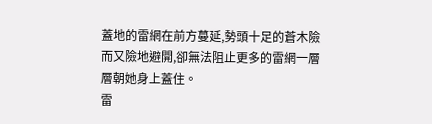蓋地的雷網在前方蔓延,勢頭十足的蒼木險而又險地避開,卻無法阻止更多的雷網一層層朝她身上蓋住。
雷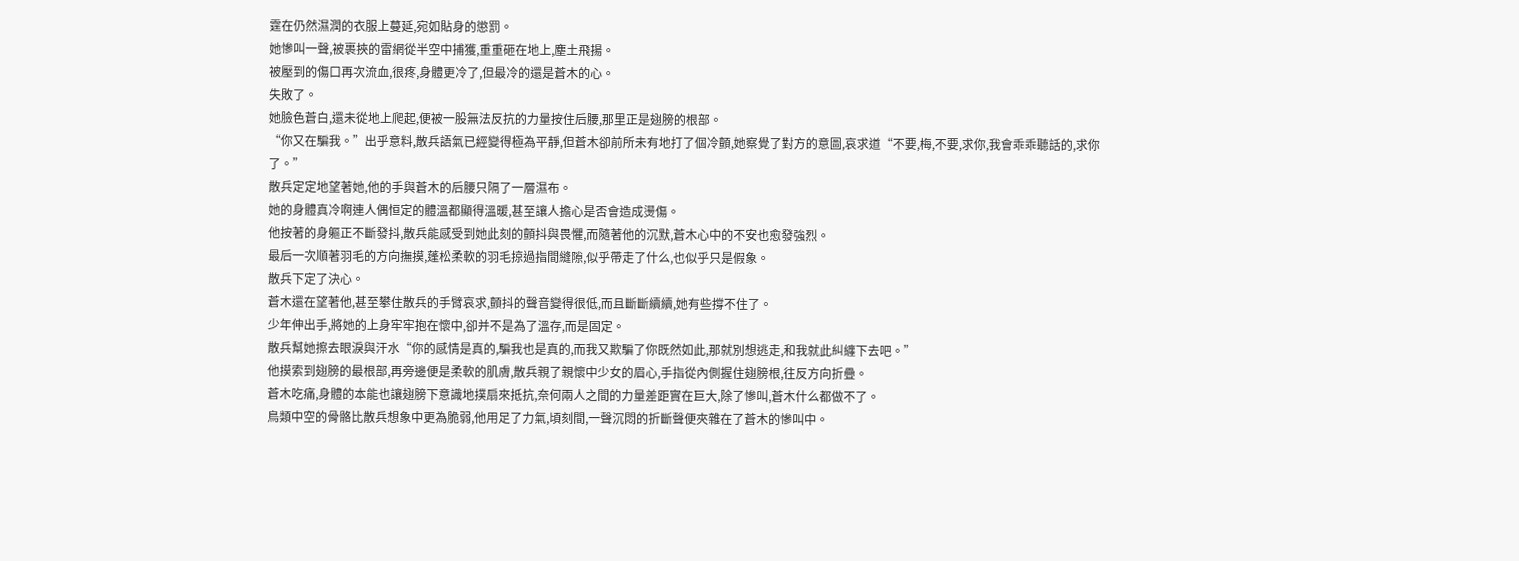霆在仍然濕潤的衣服上蔓延,宛如貼身的懲罰。
她慘叫一聲,被裹挾的雷網從半空中捕獲,重重砸在地上,塵土飛揚。
被壓到的傷口再次流血,很疼,身體更冷了,但最冷的還是蒼木的心。
失敗了。
她臉色蒼白,還未從地上爬起,便被一股無法反抗的力量按住后腰,那里正是翅膀的根部。
“你又在騙我。”出乎意料,散兵語氣已經變得極為平靜,但蒼木卻前所未有地打了個冷顫,她察覺了對方的意圖,哀求道“不要,梅,不要,求你,我會乖乖聽話的,求你了。”
散兵定定地望著她,他的手與蒼木的后腰只隔了一層濕布。
她的身體真冷啊連人偶恒定的體溫都顯得溫暖,甚至讓人擔心是否會造成燙傷。
他按著的身軀正不斷發抖,散兵能感受到她此刻的顫抖與畏懼,而隨著他的沉默,蒼木心中的不安也愈發強烈。
最后一次順著羽毛的方向撫摸,蓬松柔軟的羽毛掠過指間縫隙,似乎帶走了什么,也似乎只是假象。
散兵下定了決心。
蒼木還在望著他,甚至攀住散兵的手臂哀求,顫抖的聲音變得很低,而且斷斷續續,她有些撐不住了。
少年伸出手,將她的上身牢牢抱在懷中,卻并不是為了溫存,而是固定。
散兵幫她擦去眼淚與汗水“你的感情是真的,騙我也是真的,而我又欺騙了你既然如此,那就別想逃走,和我就此糾纏下去吧。”
他摸索到翅膀的最根部,再旁邊便是柔軟的肌膚,散兵親了親懷中少女的眉心,手指從內側握住翅膀根,往反方向折疊。
蒼木吃痛,身體的本能也讓翅膀下意識地撲扇來抵抗,奈何兩人之間的力量差距實在巨大,除了慘叫,蒼木什么都做不了。
鳥類中空的骨骼比散兵想象中更為脆弱,他用足了力氣,頃刻間,一聲沉悶的折斷聲便夾雜在了蒼木的慘叫中。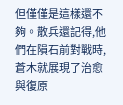但僅僅是這樣還不夠。散兵還記得,他們在隕石前對戰時,蒼木就展現了治愈與復原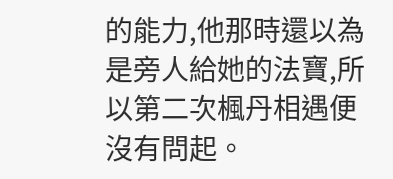的能力,他那時還以為是旁人給她的法寶,所以第二次楓丹相遇便沒有問起。